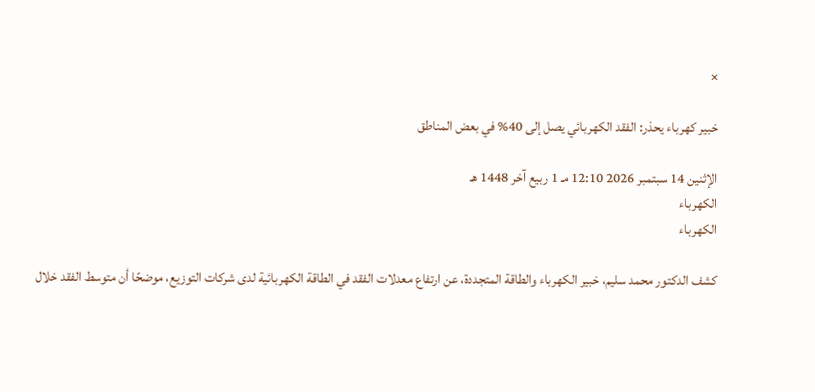×

خبير كهرباء يحذر: الفقد الكهربائي يصل إلى 40% في بعض المناطق

الإثنين 14 سبتمبر 2026 12:10 مـ 1 ربيع آخر 1448 هـ
الكهرباء
الكهرباء

كشف الدكتور محمد سليم، خبير الكهرباء والطاقة المتجددة، عن ارتفاع معدلات الفقد في الطاقة الكهربائية لدى شركات التوزيع، موضحًا أن متوسط الفقد خلال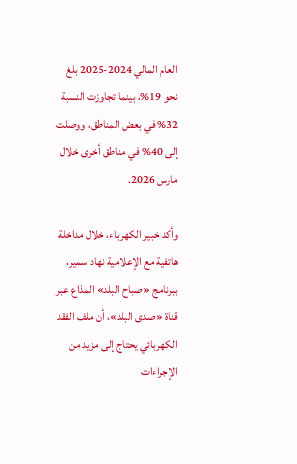العام المالي 2024-2025 بلغ نحو 19%، بينما تجاوزت النسبة 32% في بعض المناطق، ووصلت إلى 40% في مناطق أخرى خلال مارس 2026.

وأكد خبير الكهرباء، خلال مداخلة هاتفية مع الإعلامية نهاد سمير، ببرنامج «صباح البلد» المذاع عبر قناة «صدى البلد»، أن ملف الفقد الكهربائي يحتاج إلى مزيد من الإجراءات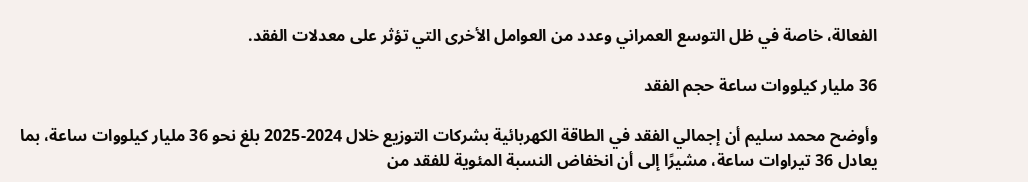الفعالة، خاصة في ظل التوسع العمراني وعدد من العوامل الأخرى التي تؤثر على معدلات الفقد.

36 مليار كيلووات ساعة حجم الفقد

وأوضح محمد سليم أن إجمالي الفقد في الطاقة الكهربائية بشركات التوزيع خلال 2024-2025 بلغ نحو 36 مليار كيلووات ساعة، بما يعادل 36 تيراوات ساعة، مشيرًا إلى أن انخفاض النسبة المئوية للفقد من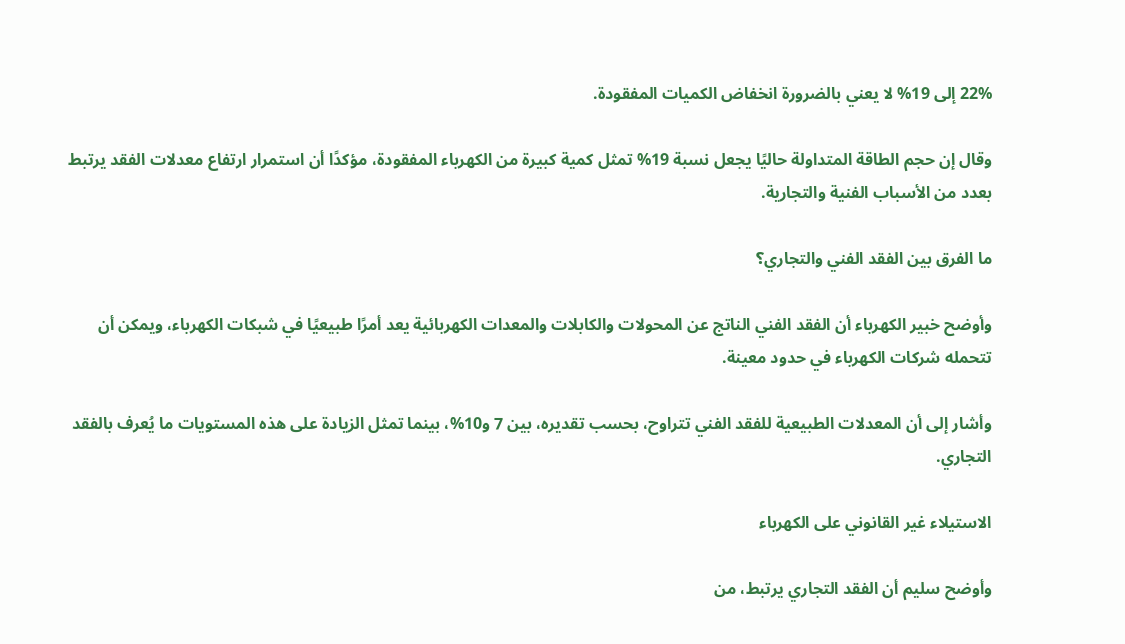22% إلى 19% لا يعني بالضرورة انخفاض الكميات المفقودة.

وقال إن حجم الطاقة المتداولة حاليًا يجعل نسبة 19% تمثل كمية كبيرة من الكهرباء المفقودة، مؤكدًا أن استمرار ارتفاع معدلات الفقد يرتبط بعدد من الأسباب الفنية والتجارية.

ما الفرق بين الفقد الفني والتجاري؟

وأوضح خبير الكهرباء أن الفقد الفني الناتج عن المحولات والكابلات والمعدات الكهربائية يعد أمرًا طبيعيًا في شبكات الكهرباء، ويمكن أن تتحمله شركات الكهرباء في حدود معينة.

وأشار إلى أن المعدلات الطبيعية للفقد الفني تتراوح، بحسب تقديره، بين 7 و10%، بينما تمثل الزيادة على هذه المستويات ما يُعرف بالفقد التجاري.

الاستيلاء غير القانوني على الكهرباء

وأوضح سليم أن الفقد التجاري يرتبط، من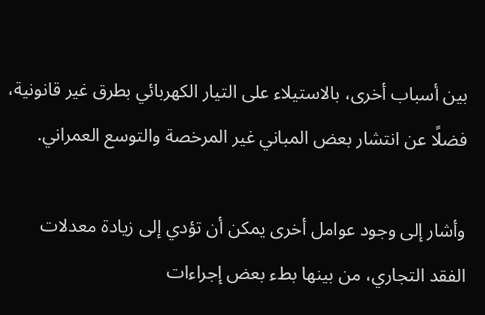بين أسباب أخرى، بالاستيلاء على التيار الكهربائي بطرق غير قانونية، فضلًا عن انتشار بعض المباني غير المرخصة والتوسع العمراني.

وأشار إلى وجود عوامل أخرى يمكن أن تؤدي إلى زيادة معدلات الفقد التجاري، من بينها بطء بعض إجراءات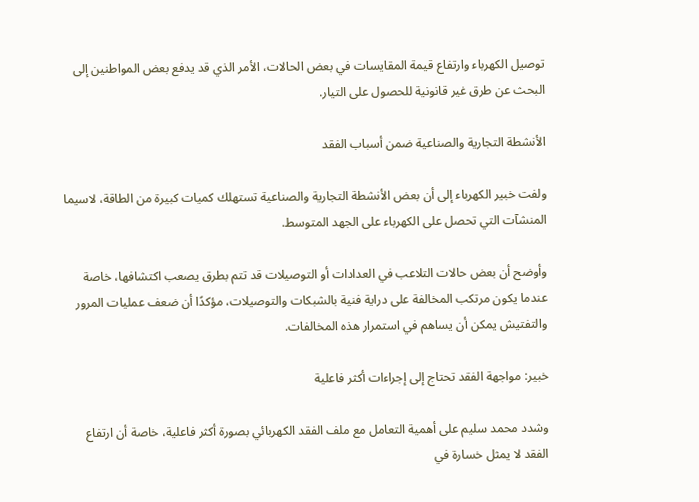توصيل الكهرباء وارتفاع قيمة المقايسات في بعض الحالات، الأمر الذي قد يدفع بعض المواطنين إلى البحث عن طرق غير قانونية للحصول على التيار.

الأنشطة التجارية والصناعية ضمن أسباب الفقد

ولفت خبير الكهرباء إلى أن بعض الأنشطة التجارية والصناعية تستهلك كميات كبيرة من الطاقة، لاسيما المنشآت التي تحصل على الكهرباء على الجهد المتوسط.

وأوضح أن بعض حالات التلاعب في العدادات أو التوصيلات قد تتم بطرق يصعب اكتشافها، خاصة عندما يكون مرتكب المخالفة على دراية فنية بالشبكات والتوصيلات، مؤكدًا أن ضعف عمليات المرور والتفتيش يمكن أن يساهم في استمرار هذه المخالفات.

خبير: مواجهة الفقد تحتاج إلى إجراءات أكثر فاعلية

وشدد محمد سليم على أهمية التعامل مع ملف الفقد الكهربائي بصورة أكثر فاعلية، خاصة أن ارتفاع الفقد لا يمثل خسارة في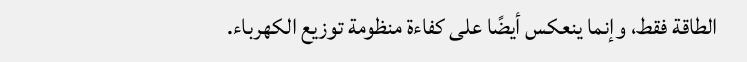الطاقة فقط، وإنما ينعكس أيضًا على كفاءة منظومة توزيع الكهرباء.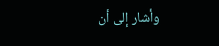وأشار إلى أن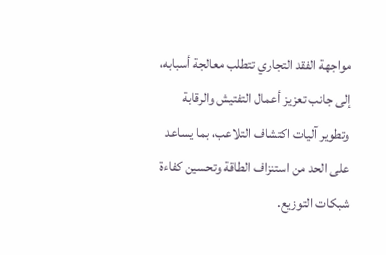مواجهة الفقد التجاري تتطلب معالجة أسبابه، إلى جانب تعزيز أعمال التفتيش والرقابة وتطوير آليات اكتشاف التلاعب، بما يساعد على الحد من استنزاف الطاقة وتحسين كفاءة شبكات التوزيع.